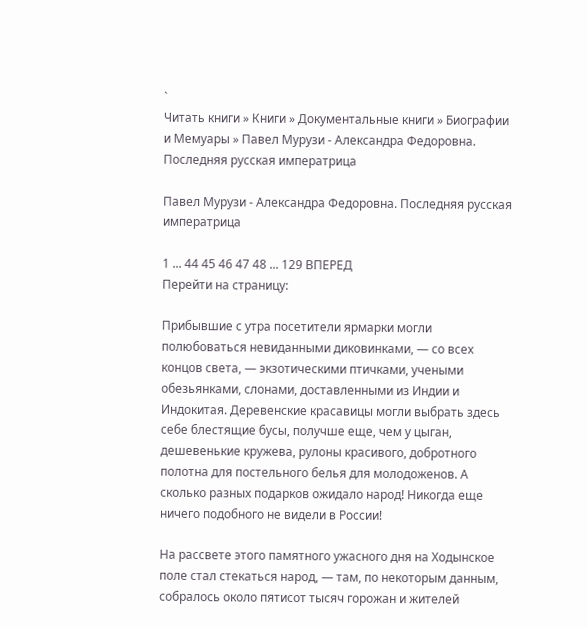`
Читать книги » Книги » Документальные книги » Биографии и Мемуары » Павел Мурузи - Александра Федоровна. Последняя русская императрица

Павел Мурузи - Александра Федоровна. Последняя русская императрица

1 ... 44 45 46 47 48 ... 129 ВПЕРЕД
Перейти на страницу:

Прибывшие с утра посетители ярмарки могли полюбоваться невиданными диковинками, — со всех концов света, — экзотическими птичками, учеными обезьянками, слонами, доставленными из Индии и Индокитая. Деревенские красавицы могли выбрать здесь себе блестящие бусы, получше еще, чем у цыган, дешевенькие кружева, рулоны красивого, добротного полотна для постельного белья для молодоженов. А сколько разных подарков ожидало народ! Никогда еще ничего подобного не видели в России!

На рассвете этого памятного ужасного дня на Ходынское поле стал стекаться народ, — там, по некоторым данным, собралось около пятисот тысяч горожан и жителей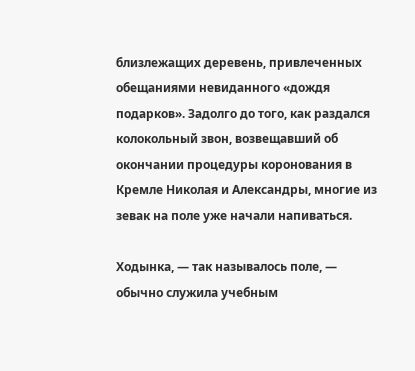близлежащих деревень, привлеченных обещаниями невиданного «дождя подарков». Задолго до того, как раздался колокольный звон, возвещавший об окончании процедуры коронования в Кремле Николая и Александры, многие из зевак на поле уже начали напиваться.

Ходынка, — так называлось поле, — обычно служила учебным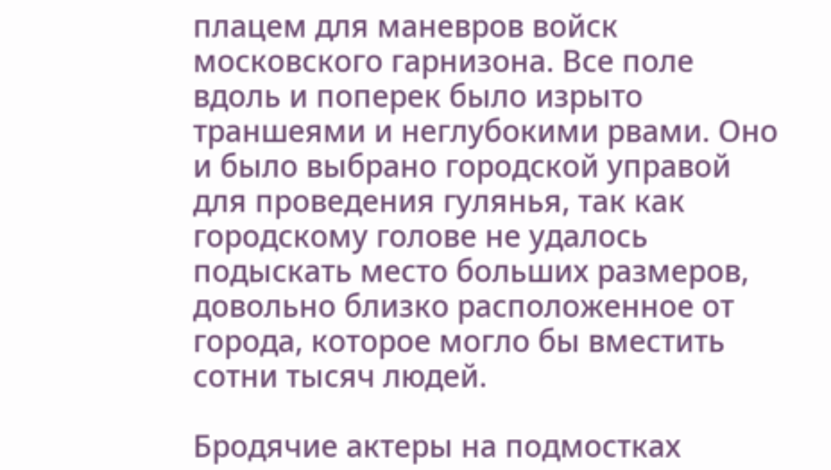плацем для маневров войск московского гарнизона. Все поле вдоль и поперек было изрыто траншеями и неглубокими рвами. Оно и было выбрано городской управой для проведения гулянья, так как городскому голове не удалось подыскать место больших размеров, довольно близко расположенное от города, которое могло бы вместить сотни тысяч людей.

Бродячие актеры на подмостках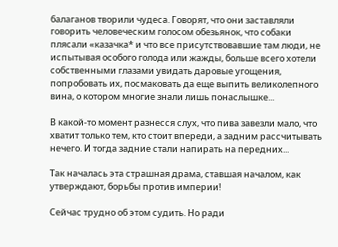балаганов творили чудеса. Говорят, что они заставляли говорить человеческим голосом обезьянок, что собаки плясали «казачка* и что все присутствовавшие там люди, не испытывая особого голода или жажды, больше всего хотели собственными глазами увидать даровые угощения, попробовать их, посмаковать да еще выпить великолепного вина, о котором многие знали лишь понаслышке...

В какой-то момент разнесся слух, что пива завезли мало, что хватит только тем, кто стоит впереди, а задним рассчитывать нечего. И тогда задние стали напирать на передних...

Так началась эта страшная драма, ставшая началом, как утверждают, борьбы против империи!

Сейчас трудно об этом судить. Но ради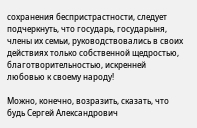сохранения беспристрастности, следует подчеркнуть, что государь, государыня, члены их семьи, руководствовались в своих действиях только собственной щедростью, благотворительностью, искренней любовью к своему народу!

Можно, конечно, возразить, сказать, что будь Сергей Александрович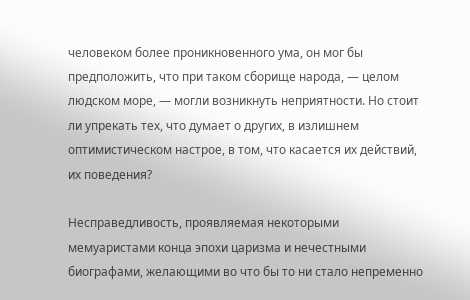человеком более проникновенного ума, он мог бы предположить, что при таком сборище народа, — целом людском море, — могли возникнуть неприятности. Но стоит ли упрекать тех, что думает о других, в излишнем оптимистическом настрое, в том, что касается их действий, их поведения?

Несправедливость, проявляемая некоторыми мемуаристами конца эпохи царизма и нечестными биографами, желающими во что бы то ни стало непременно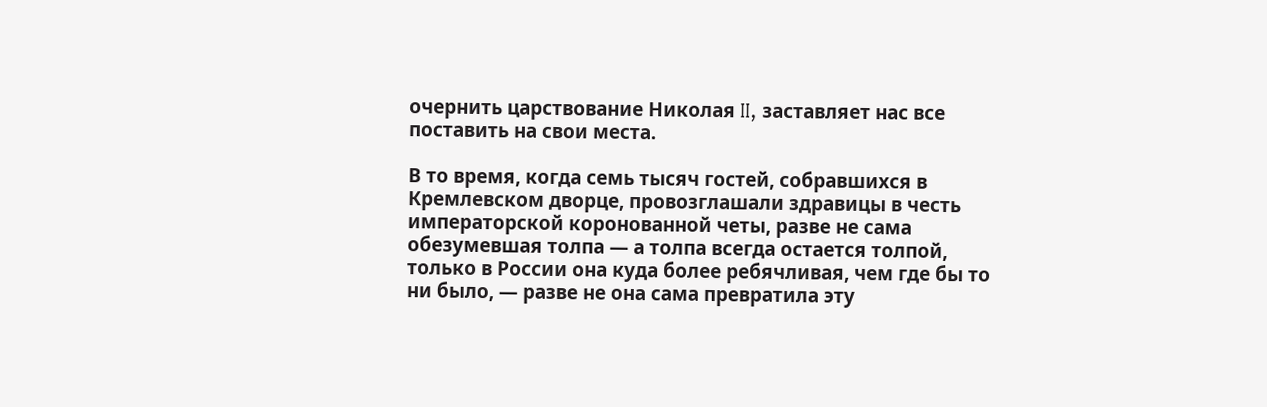очернить царствование Николая II, заставляет нас все поставить на свои места.

В то время, когда семь тысяч гостей, собравшихся в Кремлевском дворце, провозглашали здравицы в честь императорской коронованной четы, разве не сама обезумевшая толпа — а толпа всегда остается толпой, только в России она куда более ребячливая, чем где бы то ни было, — разве не она сама превратила эту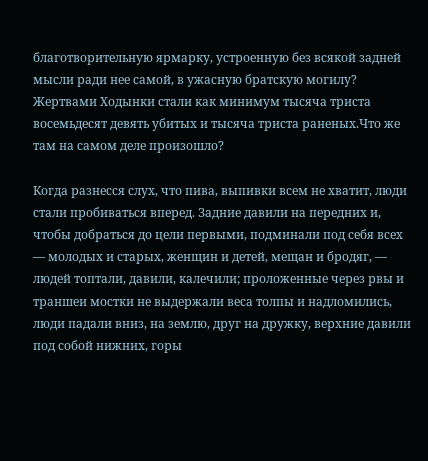благотворительную ярмарку, устроенную без всякой задней мысли ради нее самой, в ужасную братскую могилу? Жертвами Ходынки стали как минимум тысяча триста восемьдесят девять убитых и тысяча триста раненых.Что же там на самом деле произошло?

Когда разнесся слух, что пива, выпивки всем не хватит, люди стали пробиваться вперед. Задние давили на передних и, чтобы добраться до цели первыми, подминали под себя всех — молодых и старых, женщин и детей, мещан и бродяг, — людей топтали, давили, калечили; проложенные через рвы и траншеи мостки не выдержали веса толпы и надломились, люди падали вниз, на землю, друг на дружку, верхние давили под собой нижних, горы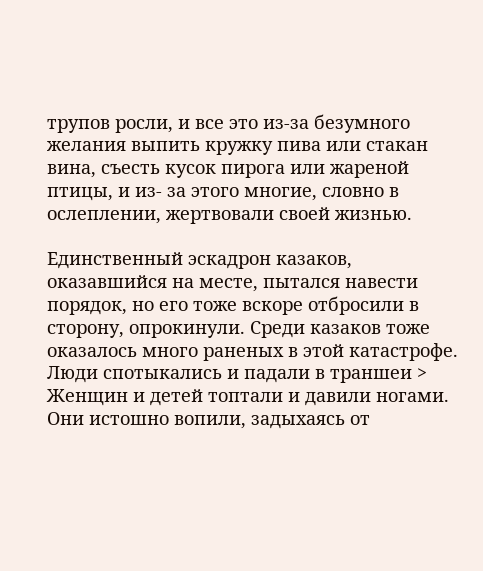трупов росли, и все это из-за безумного желания выпить кружку пива или стакан вина, съесть кусок пирога или жареной птицы, и из- за этого многие, словно в ослеплении, жертвовали своей жизнью.

Единственный эскадрон казаков, оказавшийся на месте, пытался навести порядок, но его тоже вскоре отбросили в сторону, опрокинули. Среди казаков тоже оказалось много раненых в этой катастрофе. Люди спотыкались и падали в траншеи > Женщин и детей топтали и давили ногами. Они истошно вопили, задыхаясь от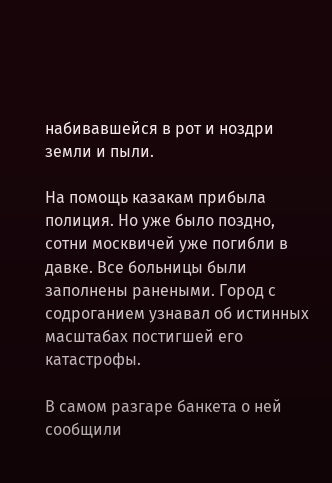набивавшейся в рот и ноздри земли и пыли.

На помощь казакам прибыла полиция. Но уже было поздно, сотни москвичей уже погибли в давке. Все больницы были заполнены ранеными. Город с содроганием узнавал об истинных масштабах постигшей его катастрофы.

В самом разгаре банкета о ней сообщили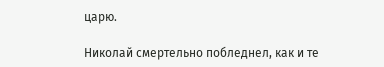царю.

Николай смертельно побледнел, как и те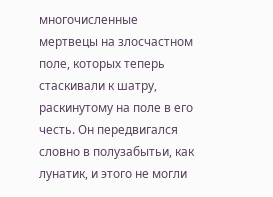многочисленные мертвецы на злосчастном поле, которых теперь стаскивали к шатру, раскинутому на поле в его честь. Он передвигался словно в полузабытьи, как лунатик, и этого не могли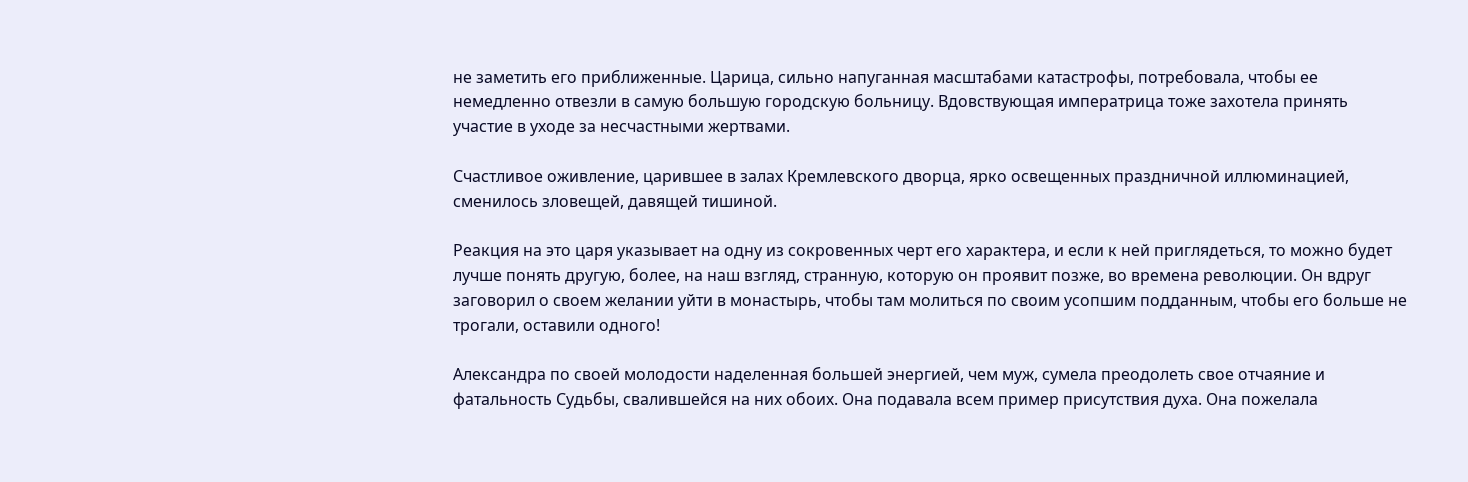не заметить его приближенные. Царица, сильно напуганная масштабами катастрофы, потребовала, чтобы ее немедленно отвезли в самую большую городскую больницу. Вдовствующая императрица тоже захотела принять участие в уходе за несчастными жертвами.

Счастливое оживление, царившее в залах Кремлевского дворца, ярко освещенных праздничной иллюминацией, сменилось зловещей, давящей тишиной.

Реакция на это царя указывает на одну из сокровенных черт его характера, и если к ней приглядеться, то можно будет лучше понять другую, более, на наш взгляд, странную, которую он проявит позже, во времена революции. Он вдруг заговорил о своем желании уйти в монастырь, чтобы там молиться по своим усопшим подданным, чтобы его больше не трогали, оставили одного!

Александра по своей молодости наделенная большей энергией, чем муж, сумела преодолеть свое отчаяние и фатальность Судьбы, свалившейся на них обоих. Она подавала всем пример присутствия духа. Она пожелала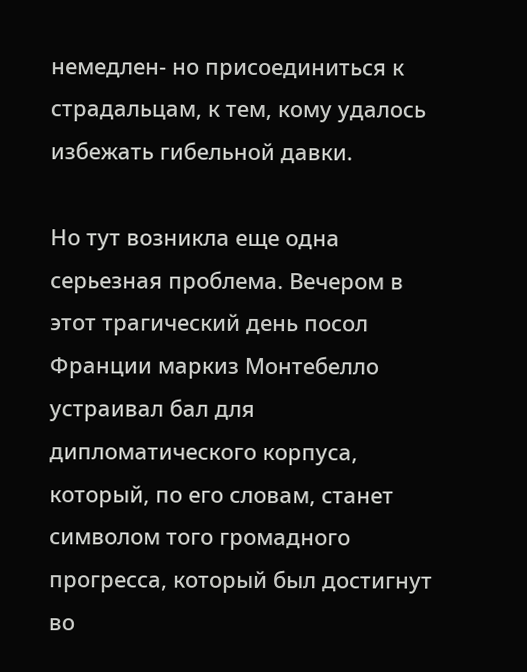немедлен- но присоединиться к страдальцам, к тем, кому удалось избежать гибельной давки.

Но тут возникла еще одна серьезная проблема. Вечером в этот трагический день посол Франции маркиз Монтебелло устраивал бал для дипломатического корпуса, который, по его словам, станет символом того громадного прогресса, который был достигнут во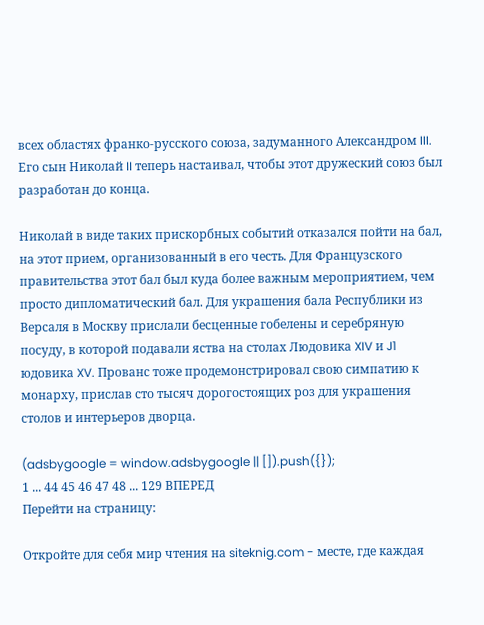всех областях франко-русского союза, задуманного Александром III. Его сын Николай II теперь настаивал, чтобы этот дружеский союз был разработан до конца.

Николай в виде таких прискорбных событий отказался пойти на бал, на этот прием, организованный в его честь. Для Французского правительства этот бал был куда более важным мероприятием, чем просто дипломатический бал. Для украшения бала Республики из Версаля в Москву прислали бесценные гобелены и серебряную посуду, в которой подавали яства на столах Людовика XIV и J1 юдовика XV. Прованс тоже продемонстрировал свою симпатию к монарху, прислав сто тысяч дорогостоящих роз для украшения столов и интерьеров дворца.

(adsbygoogle = window.adsbygoogle || []).push({});
1 ... 44 45 46 47 48 ... 129 ВПЕРЕД
Перейти на страницу:

Откройте для себя мир чтения на siteknig.com - месте, где каждая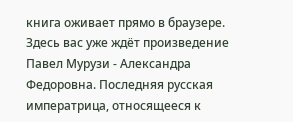книга оживает прямо в браузере. Здесь вас уже ждёт произведение Павел Мурузи - Александра Федоровна. Последняя русская императрица, относящееся к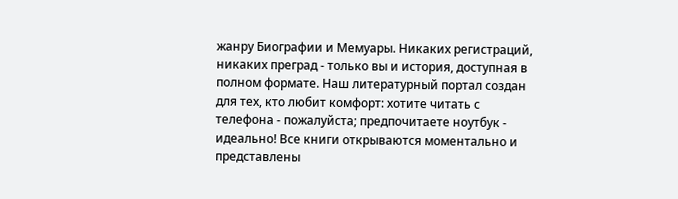жанру Биографии и Мемуары. Никаких регистраций, никаких преград - только вы и история, доступная в полном формате. Наш литературный портал создан для тех, кто любит комфорт: хотите читать с телефона - пожалуйста; предпочитаете ноутбук - идеально! Все книги открываются моментально и представлены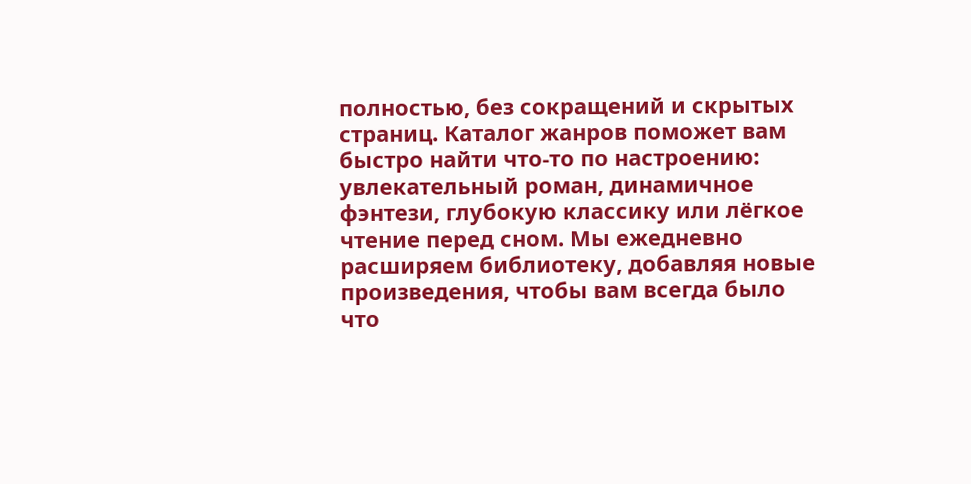полностью, без сокращений и скрытых страниц. Каталог жанров поможет вам быстро найти что-то по настроению: увлекательный роман, динамичное фэнтези, глубокую классику или лёгкое чтение перед сном. Мы ежедневно расширяем библиотеку, добавляя новые произведения, чтобы вам всегда было что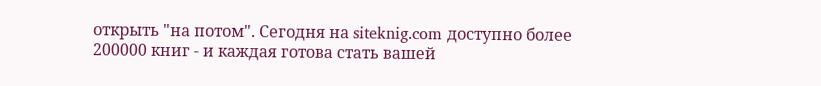открыть "на потом". Сегодня на siteknig.com доступно более 200000 книг - и каждая готова стать вашей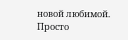новой любимой. Просто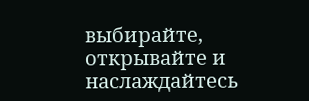выбирайте, открывайте и наслаждайтесь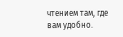чтением там, где вам удобно.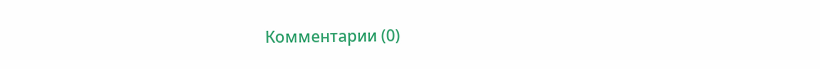Комментарии (0)